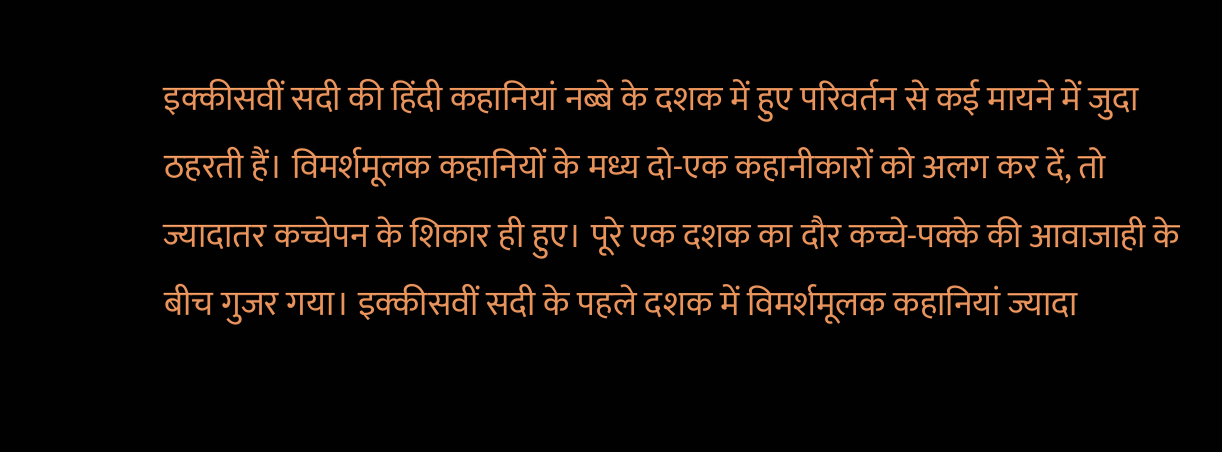इक्कीसवीं सदी की हिंदी कहानियां नब्बे के दशक में हुए परिवर्तन से कई मायने में जुदा ठहरती हैं। विमर्शमूलक कहानियों के मध्य दो-एक कहानीकारों को अलग कर दें, तो ज्यादातर कच्चेपन के शिकार ही हुए। पूरे एक दशक का दौर कच्चे-पक्के की आवाजाही के बीच गुजर गया। इक्कीसवीं सदी के पहले दशक में विमर्शमूलक कहानियां ज्यादा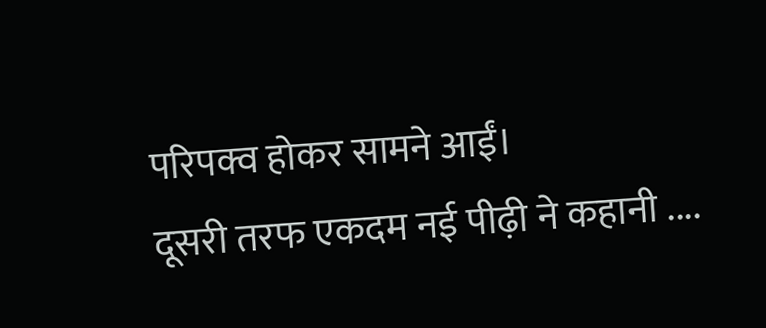परिपक्व होकर सामने आईं।
दूसरी तरफ एकदम नई पीढ़ी ने कहानी ....